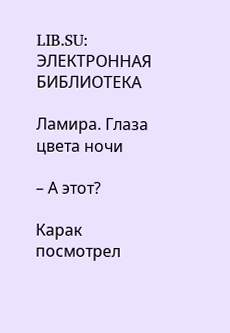LIB.SU: ЭЛЕКТРОННАЯ БИБЛИОТЕКА

Ламира. Глаза цвета ночи

– А этот?

Карак посмотрел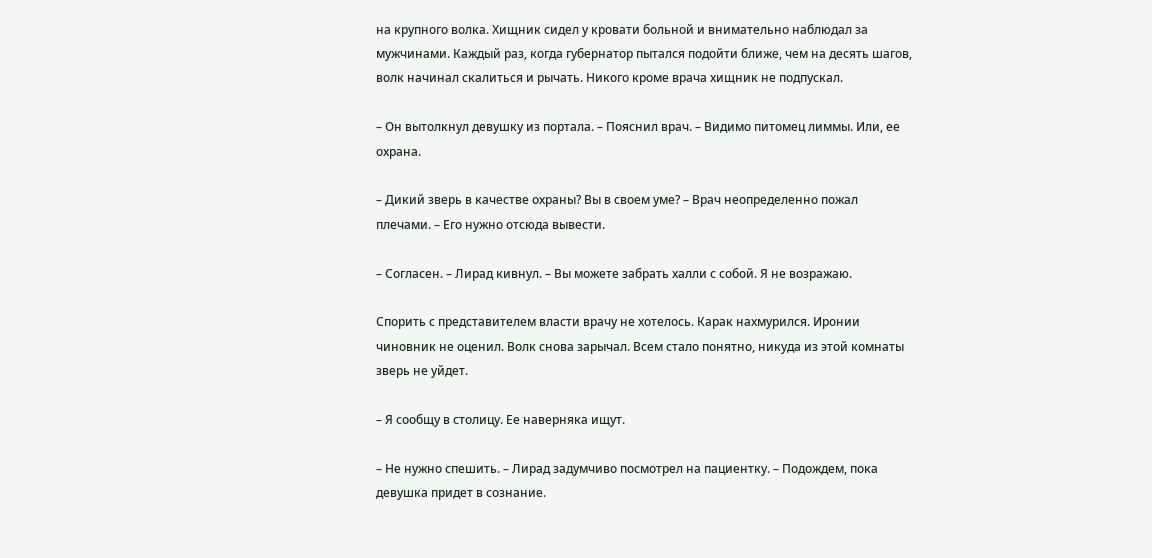на крупного волка. Хищник сидел у кровати больной и внимательно наблюдал за мужчинами. Каждый раз, когда губернатор пытался подойти ближе, чем на десять шагов, волк начинал скалиться и рычать. Никого кроме врача хищник не подпускал.

– Он вытолкнул девушку из портала. – Пояснил врач. – Видимо питомец лиммы. Или, ее охрана.

– Дикий зверь в качестве охраны? Вы в своем уме? – Врач неопределенно пожал плечами. – Его нужно отсюда вывести.

– Согласен. – Лирад кивнул. – Вы можете забрать халли с собой. Я не возражаю.

Спорить с представителем власти врачу не хотелось. Карак нахмурился. Иронии чиновник не оценил. Волк снова зарычал. Всем стало понятно, никуда из этой комнаты зверь не уйдет.

– Я сообщу в столицу. Ее наверняка ищут.

– Не нужно спешить. – Лирад задумчиво посмотрел на пациентку. – Подождем, пока девушка придет в сознание.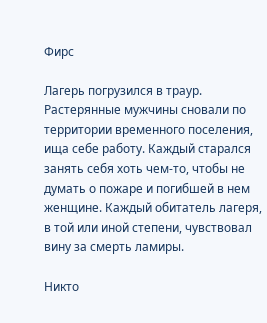Фирс

Лагерь погрузился в траур. Растерянные мужчины сновали по территории временного поселения, ища себе работу. Каждый старался занять себя хоть чем‑то, чтобы не думать о пожаре и погибшей в нем женщине. Каждый обитатель лагеря, в той или иной степени, чувствовал вину за смерть ламиры.

Никто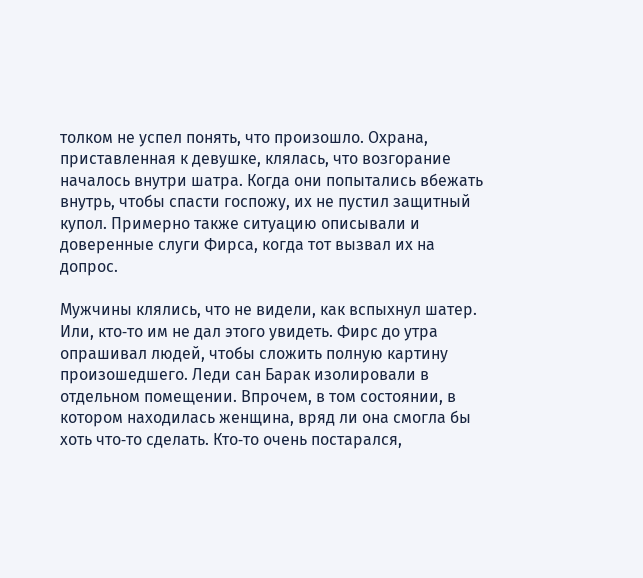толком не успел понять, что произошло. Охрана, приставленная к девушке, клялась, что возгорание началось внутри шатра. Когда они попытались вбежать внутрь, чтобы спасти госпожу, их не пустил защитный купол. Примерно также ситуацию описывали и доверенные слуги Фирса, когда тот вызвал их на допрос.

Мужчины клялись, что не видели, как вспыхнул шатер. Или, кто‑то им не дал этого увидеть. Фирс до утра опрашивал людей, чтобы сложить полную картину произошедшего. Леди сан Барак изолировали в отдельном помещении. Впрочем, в том состоянии, в котором находилась женщина, вряд ли она смогла бы хоть что‑то сделать. Кто‑то очень постарался,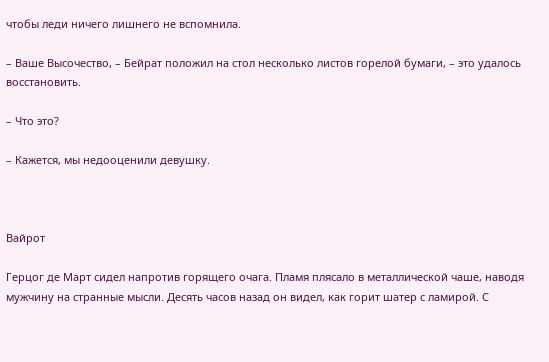чтобы леди ничего лишнего не вспомнила.

– Ваше Высочество, – Бейрат положил на стол несколько листов горелой бумаги, – это удалось восстановить.

– Что это?

– Кажется, мы недооценили девушку.



Вайрот

Герцог де Март сидел напротив горящего очага. Пламя плясало в металлической чаше, наводя мужчину на странные мысли. Десять часов назад он видел, как горит шатер с ламирой. С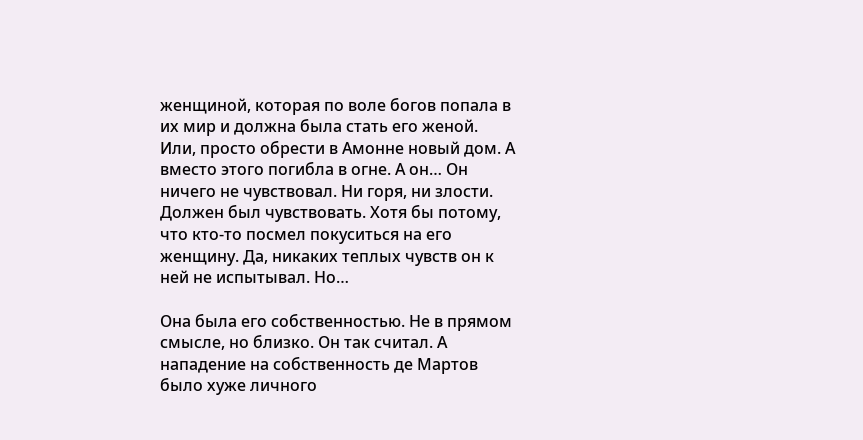женщиной, которая по воле богов попала в их мир и должна была стать его женой. Или, просто обрести в Амонне новый дом. А вместо этого погибла в огне. А он… Он ничего не чувствовал. Ни горя, ни злости. Должен был чувствовать. Хотя бы потому, что кто‑то посмел покуситься на его женщину. Да, никаких теплых чувств он к ней не испытывал. Но…

Она была его собственностью. Не в прямом смысле, но близко. Он так считал. А нападение на собственность де Мартов было хуже личного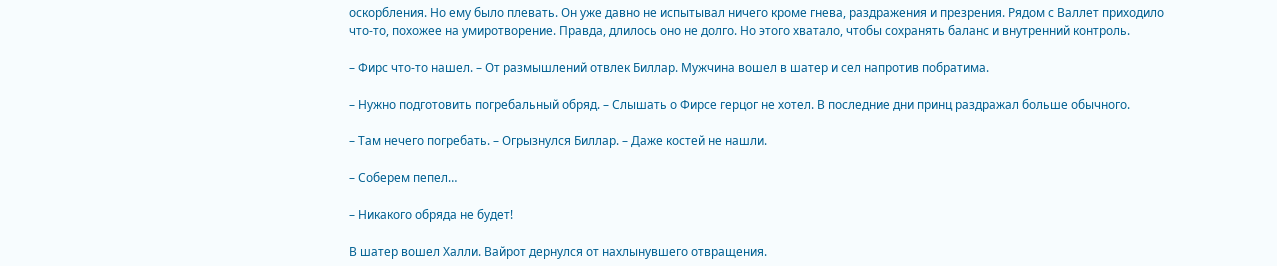оскорбления. Но ему было плевать. Он уже давно не испытывал ничего кроме гнева, раздражения и презрения. Рядом с Валлет приходило что‑то, похожее на умиротворение. Правда, длилось оно не долго. Но этого хватало, чтобы сохранять баланс и внутренний контроль.

– Фирс что‑то нашел. – От размышлений отвлек Биллар. Мужчина вошел в шатер и сел напротив побратима.

– Нужно подготовить погребальный обряд. – Слышать о Фирсе герцог не хотел. В последние дни принц раздражал больше обычного.

– Там нечего погребать. – Огрызнулся Биллар. – Даже костей не нашли.

– Соберем пепел…

– Никакого обряда не будет!

В шатер вошел Халли. Вайрот дернулся от нахлынувшего отвращения.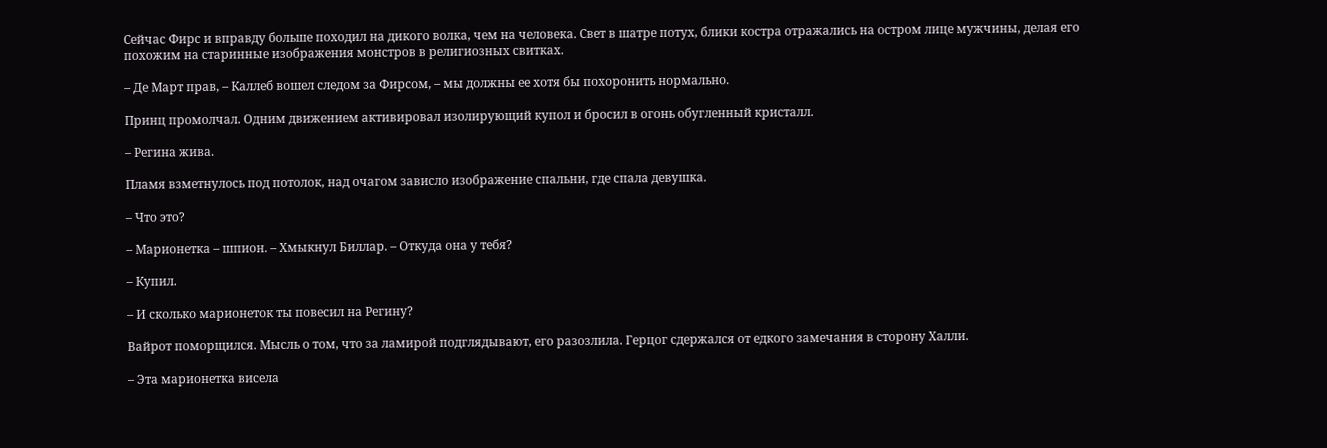Сейчас Фирс и вправду больше походил на дикого волка, чем на человека. Свет в шатре потух, блики костра отражались на остром лице мужчины, делая его похожим на старинные изображения монстров в религиозных свитках.

– Де Март прав, – Каллеб вошел следом за Фирсом, – мы должны ее хотя бы похоронить нормально.

Принц промолчал. Одним движением активировал изолирующий купол и бросил в огонь обугленный кристалл.

– Регина жива.

Пламя взметнулось под потолок, над очагом зависло изображение спальни, где спала девушка.

– Что это?

– Марионетка – шпион. – Хмыкнул Биллар. – Откуда она у тебя?

– Купил.

– И сколько марионеток ты повесил на Регину?

Вайрот поморщился. Мысль о том, что за ламирой подглядывают, его разозлила. Герцог сдержался от едкого замечания в сторону Халли.

– Эта марионетка висела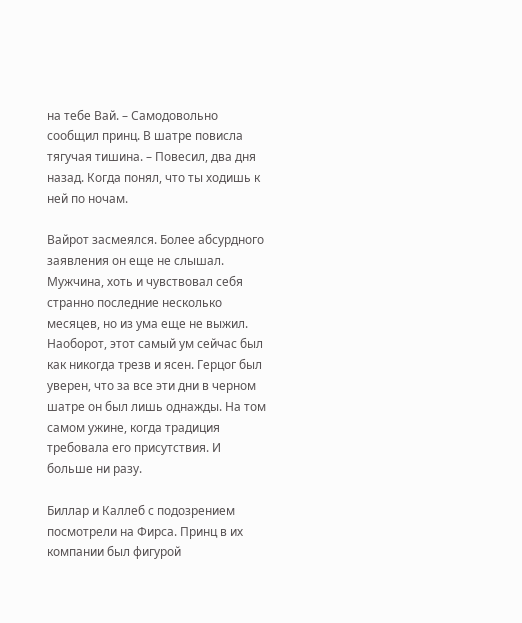на тебе Вай. – Самодовольно сообщил принц. В шатре повисла тягучая тишина. – Повесил, два дня назад. Когда понял, что ты ходишь к ней по ночам.

Вайрот засмеялся. Более абсурдного заявления он еще не слышал. Мужчина, хоть и чувствовал себя странно последние несколько месяцев, но из ума еще не выжил. Наоборот, этот самый ум сейчас был как никогда трезв и ясен. Герцог был уверен, что за все эти дни в черном шатре он был лишь однажды. На том самом ужине, когда традиция требовала его присутствия. И больше ни разу.

Биллар и Каллеб с подозрением посмотрели на Фирса. Принц в их компании был фигурой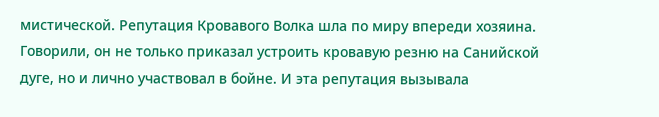мистической. Репутация Кровавого Волка шла по миру впереди хозяина. Говорили, он не только приказал устроить кровавую резню на Санийской дуге, но и лично участвовал в бойне. И эта репутация вызывала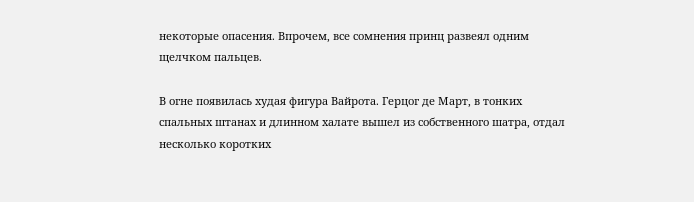некоторые опасения. Впрочем, все сомнения принц развеял одним щелчком пальцев.

В огне появилась худая фигура Вайрота. Герцог де Март, в тонких спальных штанах и длинном халате вышел из собственного шатра, отдал несколько коротких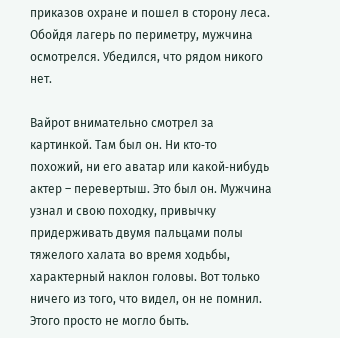приказов охране и пошел в сторону леса. Обойдя лагерь по периметру, мужчина осмотрелся. Убедился, что рядом никого нет.

Вайрот внимательно смотрел за картинкой. Там был он. Ни кто‑то похожий, ни его аватар или какой‑нибудь актер – перевертыш. Это был он. Мужчина узнал и свою походку, привычку придерживать двумя пальцами полы тяжелого халата во время ходьбы, характерный наклон головы. Вот только ничего из того, что видел, он не помнил. Этого просто не могло быть.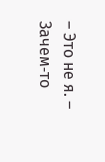– Это не я. – Зачем‑то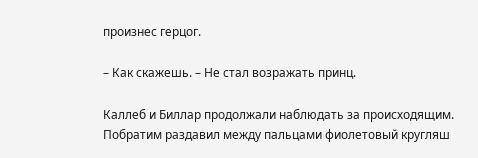произнес герцог.

– Как скажешь. – Не стал возражать принц.

Каллеб и Биллар продолжали наблюдать за происходящим. Побратим раздавил между пальцами фиолетовый кругляш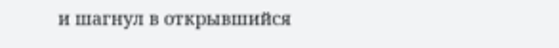и шагнул в открывшийся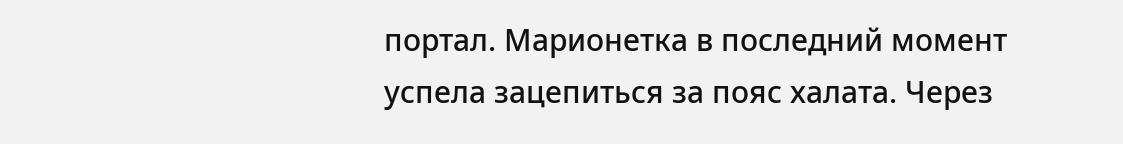портал. Марионетка в последний момент успела зацепиться за пояс халата. Через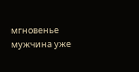мгновенье мужчина уже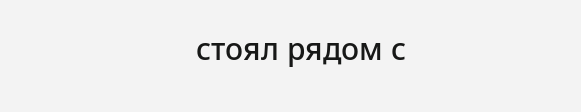стоял рядом с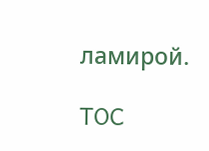ламирой.

TOC